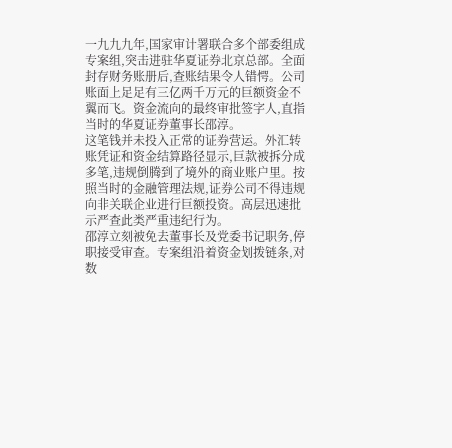一九九九年,国家审计署联合多个部委组成专案组,突击进驻华夏证券北京总部。全面封存财务账册后,查账结果令人错愕。公司账面上足足有三亿两千万元的巨额资金不翼而飞。资金流向的最终审批签字人,直指当时的华夏证券董事长邵淳。
这笔钱并未投入正常的证券营运。外汇转账凭证和资金结算路径显示,巨款被拆分成多笔,违规倒腾到了境外的商业账户里。按照当时的金融管理法规,证券公司不得违规向非关联企业进行巨额投资。高层迅速批示严查此类严重违纪行为。
邵淳立刻被免去董事长及党委书记职务,停职接受审查。专案组沿着资金划拨链条,对数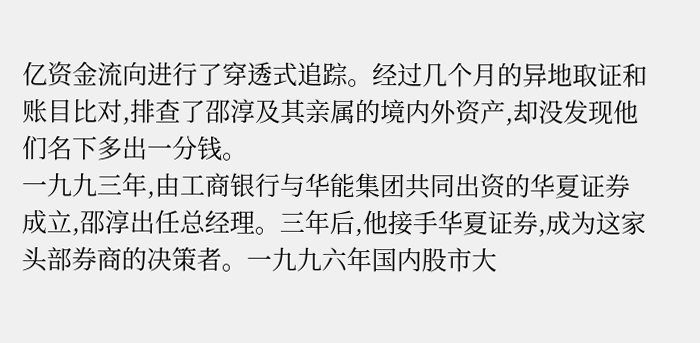亿资金流向进行了穿透式追踪。经过几个月的异地取证和账目比对,排查了邵淳及其亲属的境内外资产,却没发现他们名下多出一分钱。
一九九三年,由工商银行与华能集团共同出资的华夏证券成立,邵淳出任总经理。三年后,他接手华夏证券,成为这家头部券商的决策者。一九九六年国内股市大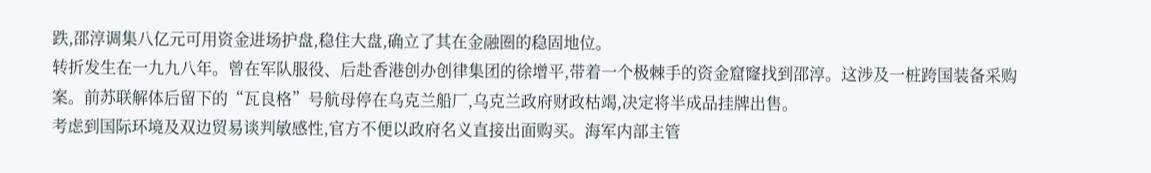跌,邵淳调集八亿元可用资金进场护盘,稳住大盘,确立了其在金融圈的稳固地位。
转折发生在一九九八年。曾在军队服役、后赴香港创办创律集团的徐增平,带着一个极棘手的资金窟窿找到邵淳。这涉及一桩跨国装备采购案。前苏联解体后留下的“瓦良格”号航母停在乌克兰船厂,乌克兰政府财政枯竭,决定将半成品挂牌出售。
考虑到国际环境及双边贸易谈判敏感性,官方不便以政府名义直接出面购买。海军内部主管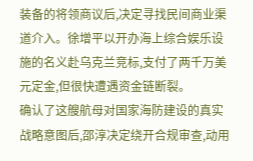装备的将领商议后,决定寻找民间商业渠道介入。徐增平以开办海上综合娱乐设施的名义赴乌克兰竞标,支付了两千万美元定金,但很快遭遇资金链断裂。
确认了这艘航母对国家海防建设的真实战略意图后,邵淳决定绕开合规审查,动用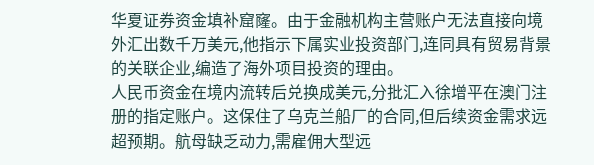华夏证券资金填补窟窿。由于金融机构主营账户无法直接向境外汇出数千万美元,他指示下属实业投资部门,连同具有贸易背景的关联企业,编造了海外项目投资的理由。
人民币资金在境内流转后兑换成美元,分批汇入徐增平在澳门注册的指定账户。这保住了乌克兰船厂的合同,但后续资金需求远超预期。航母缺乏动力,需雇佣大型远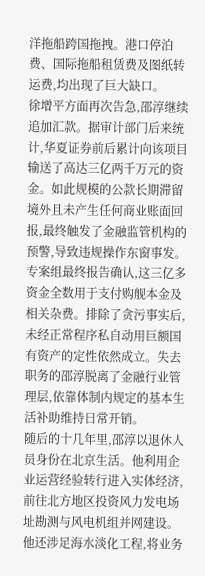洋拖船跨国拖拽。港口停泊费、国际拖船租赁费及图纸转运费,均出现了巨大缺口。
徐增平方面再次告急,邵淳继续追加汇款。据审计部门后来统计,华夏证券前后累计向该项目输送了高达三亿两千万元的资金。如此规模的公款长期滞留境外且未产生任何商业账面回报,最终触发了金融监管机构的预警,导致违规操作东窗事发。
专案组最终报告确认,这三亿多资金全数用于支付购舰本金及相关杂费。排除了贪污事实后,未经正常程序私自动用巨额国有资产的定性依然成立。失去职务的邵淳脱离了金融行业管理层,依靠体制内规定的基本生活补助维持日常开销。
随后的十几年里,邵淳以退休人员身份在北京生活。他利用企业运营经验转行进入实体经济,前往北方地区投资风力发电场址勘测与风电机组并网建设。他还涉足海水淡化工程,将业务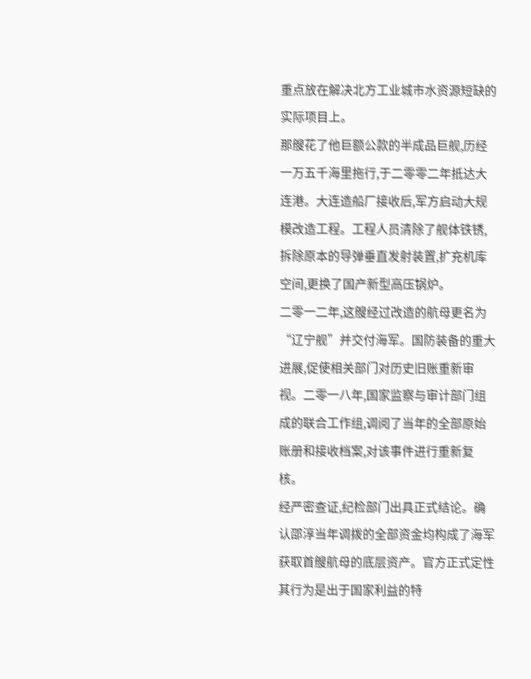重点放在解决北方工业城市水资源短缺的实际项目上。
那艘花了他巨额公款的半成品巨舰,历经一万五千海里拖行,于二零零二年抵达大连港。大连造船厂接收后,军方启动大规模改造工程。工程人员清除了舰体铁锈,拆除原本的导弹垂直发射装置,扩充机库空间,更换了国产新型高压锅炉。
二零一二年,这艘经过改造的航母更名为“辽宁舰”并交付海军。国防装备的重大进展,促使相关部门对历史旧账重新审视。二零一八年,国家监察与审计部门组成的联合工作组,调阅了当年的全部原始账册和接收档案,对该事件进行重新复核。
经严密查证,纪检部门出具正式结论。确认邵淳当年调拨的全部资金均构成了海军获取首艘航母的底层资产。官方正式定性其行为是出于国家利益的特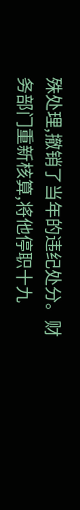殊处理,撤销了当年的违纪处分。财务部门重新核算,将他停职十九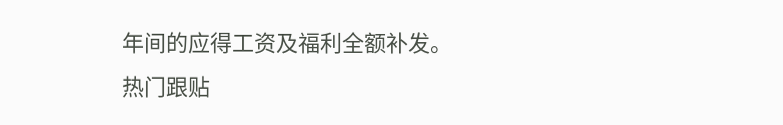年间的应得工资及福利全额补发。
热门跟贴